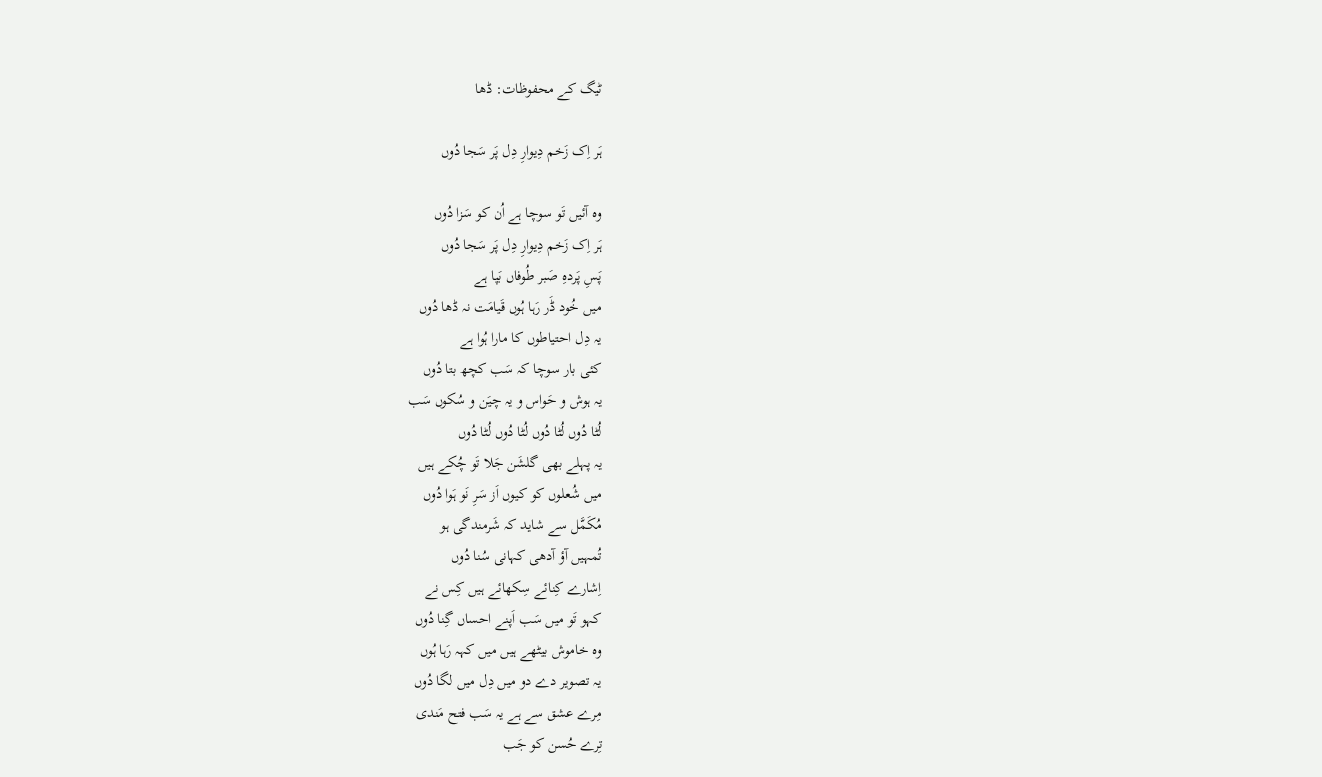ٹیگ کے محفوظات: ڈھا

ہَر اِک زَخم دِیوارِ دِل پَر سَجا دُوں

وہ آئیں تَو سوچا ہے اُن کو سَزا دُوں
ہَر اِک زَخم دِیوارِ دِل پَر سَجا دُوں
پَسِ پَردہِ صَبر طُوفاں بَپا ہے
میں خُود ڈَر رَہا ہُوں قَیامَت نہ ڈھا دُوں
یہ دِل احتیاطوں کا مارا ہُوا ہے
کئی بار سوچا کہ سَب کچھ بتا دُوں
یہ ہوش و حَواس و یہ چیَن و سُکوں سَب
لُٹا دُوں لُٹا دُوں لُٹا دُوں لُٹا دُوں
یہ پہلے بھی گلشَن جَلا تَو چُکے ہیں
میں شُعلوں کو کیوں اَز سَرِ نَو ہَوا دُوں
مُکَمَّل سے شاید کہ شَرمندگی ہو
تُمہیں آؤ آدھی کہانی سُنا دُوں
اِشارے کِنائے سِکھائے ہیں کِس نے
کہو تَو میں سَب اَپنے احساں گِنا دُوں
وہ خاموش بیٹھے ہیں میں کہہ رَہا ہُوں
یہ تصویر دے دو میں دِل میں لگا دُوں
مِرے عشق سے ہے یہ سَب فتح مَندی
تِرے حُسن کو جَب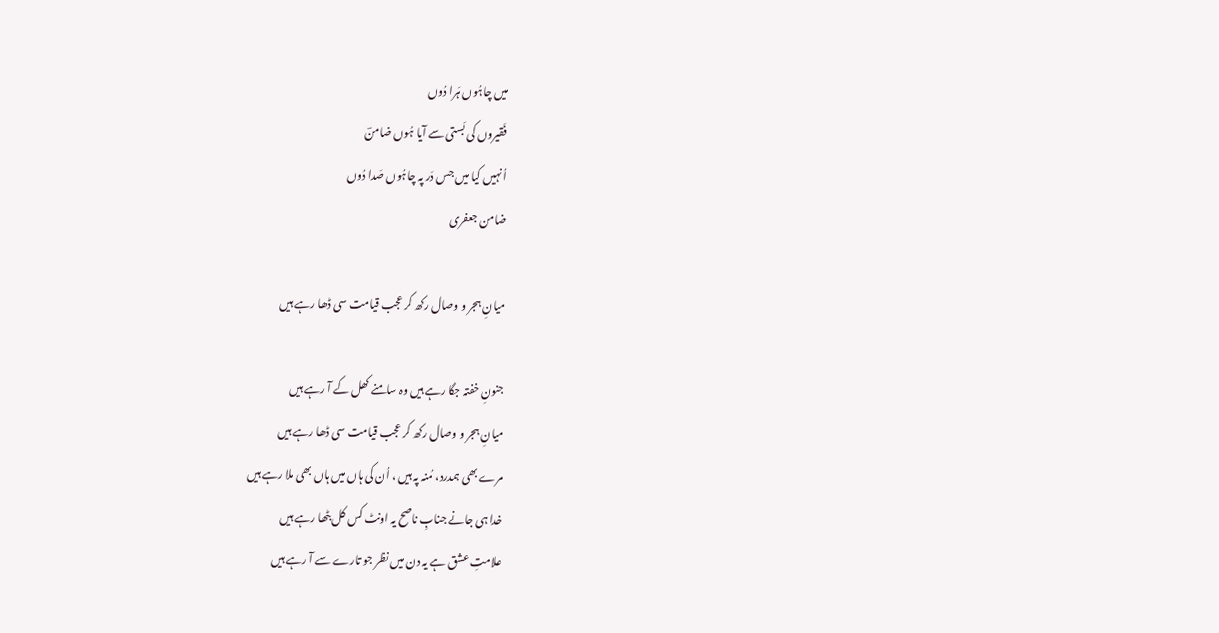میں چاہُوں ہَرا دُوں
فَقیروں کی بَستی سے آیا ہُوں ضامنؔ
اُنہیں کیا میں جس دَر پہ چاہُوں صَدا دُوں
ضامن جعفری

میانِ ہجر و وصال رکھ کر عجب قیامت سی ڈھا رہے ہیں

جنونِ خفتہ جگا رہے ہیں وہ سامنے کھل کے آ رہے ہیں
میانِ ہجر و وصال رکھ کر عجب قیامت سی ڈھا رہے ہیں
مرے بھی ہمدرد، مُنہ پہ ہیں ، اُن کی ہاں میں ہاں بھی ملا رہے ہیں
خدا ہی جانے جنابِ ناصح یہ اونٹ کس کل بٹھا رہے ہیں
علامتِ عشق ہے یہ دن میں نظر جو تارے سے آ رہے ہیں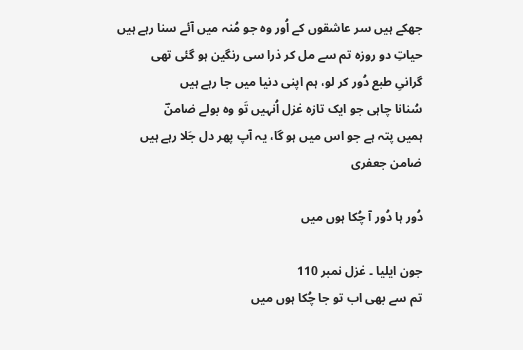جھکے ہیں سر عاشقوں کے اُور وہ جو مُنہ میں آئے سنا رہے ہیں
حیاتِ دو روزہ تم سے مل کر ذرا سی رنگین ہو گئی تھی
گرانیِ طبع دُور کر لو، ہم اپنی دنیا میں جا رہے ہیں
سُنانا چاہی جو ایک تازہ غزل اُنہیں تَو وہ بولے ضامنؔ
ہمیں پتہ ہے جو اس میں ہو گا، یہ آپ پھر دل جَلا رہے ہیں
ضامن جعفری

دُور ہا دُور آ چُکا ہوں میں

جون ایلیا ۔ غزل نمبر 110
تم سے بھی اب تو جا چُکا ہوں میں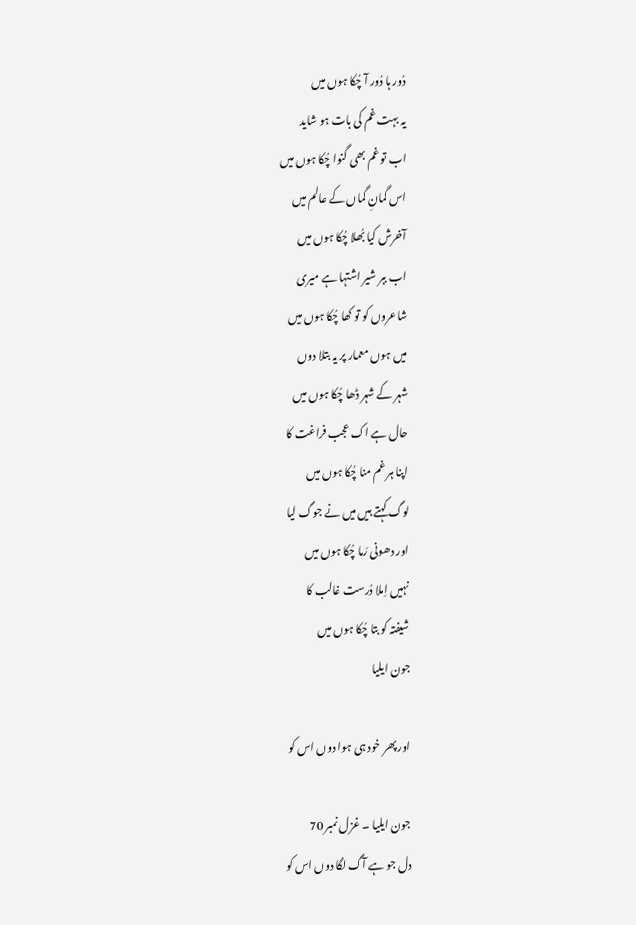دُور ہا دُور آ چُکا ہوں میں
یہ بہت غم کی بات ہو شاید
اب تو غم بھی گنوا چُکا ہوں میں
اس گمانِ گماں کے عالم میں
آخرش کیا بُھلا چُکا ہوں میں
اب ببر شیر اشتہا ہے میری
شاعروں کو تو کھا چُکا ہوں میں
میں ہوں معمار پر یہ بتلا دوں
شہر کے شہر ڈھا چُکا ہوں میں
حال ہے اک عجب فراغت کا
اپنا ہر غم منا چُکا ہوں میں
لوگ کہتے ہیں میں نے جوگ لیا
اور دھونی رَما چُکا ہوں میں
نہیں اِملا دُرست غالب کا
شیفتہ کو بتا چُکا ہوں میں
جون ایلیا

اور پھر خود ہی ہوا دوں اس کو

جون ایلیا ۔ غزل نمبر 70
دل جو ہے آگ لگا دوں اس کو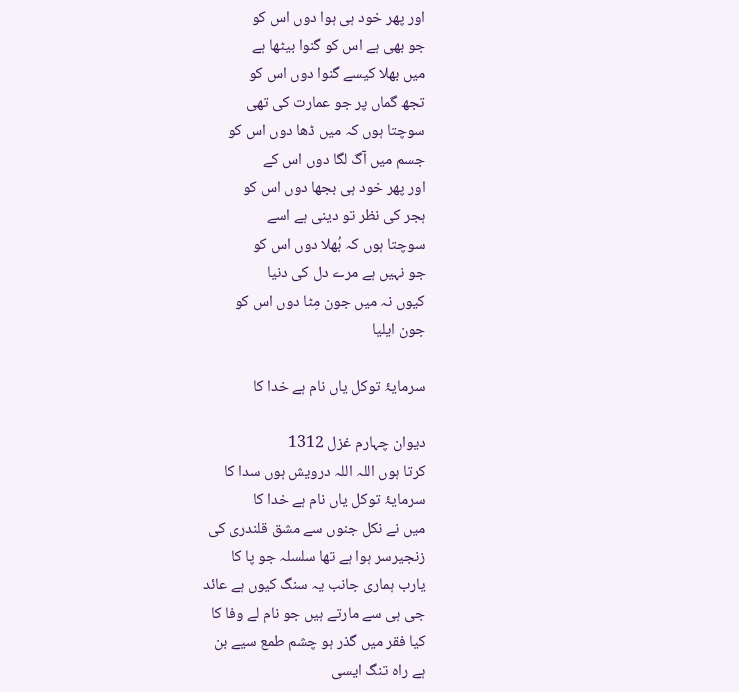اور پھر خود ہی ہوا دوں اس کو
جو بھی ہے اس کو گنوا بیٹھا ہے
میں بھلا کیسے گنوا دوں اس کو
تجھ گماں پر جو عمارت کی تھی
سوچتا ہوں کہ میں ڈھا دوں اس کو
جسم میں آگ لگا دوں اس کے
اور پھر خود ہی بجھا دوں اس کو
ہجر کی نظر تو دینی ہے اسے
سوچتا ہوں کہ بُھلا دوں اس کو
جو نہیں ہے مرے دل کی دنیا
کیوں نہ میں جون مِٹا دوں اس کو
جون ایلیا

سرمایۂ توکل یاں نام ہے خدا کا

دیوان چہارم غزل 1312
کرتا ہوں اللہ اللہ درویش ہوں سدا کا
سرمایۂ توکل یاں نام ہے خدا کا
میں نے نکل جنوں سے مشق قلندری کی
زنجیرسر ہوا ہے تھا سلسلہ جو پا کا
یارب ہماری جانب یہ سنگ کیوں ہے عائد
جی ہی سے مارتے ہیں جو نام لے وفا کا
کیا فقر میں گذر ہو چشم طمع سیے بن
ہے راہ تنگ ایسی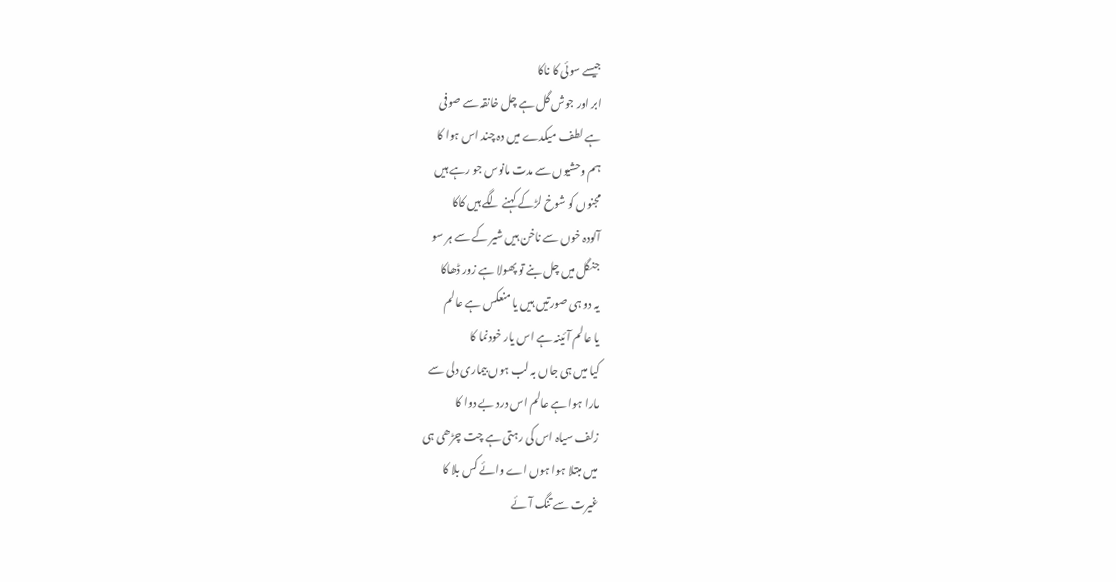جیسے سوئی کا ناکا
ابر اور جوش گل ہے چل خانقہ سے صوفی
ہے لطف میکدے میں دہ چند اس ہوا کا
ہم وحشیوں سے مدت مانوس جو رہے ہیں
مجنوں کو شوخ لڑکے کہنے لگے ہیں کاکا
آلودہ خوں سے ناخن ہیں شیر کے سے ہر سو
جنگل میں چل بنے تو پھولا ہے زور ڈھاکا
یہ دو ہی صورتیں ہیں یا منعکس ہے عالم
یا عالم آئینہ ہے اس یار خودنما کا
کیا میں ہی جاں بہ لب ہوں بیماری دلی سے
مارا ہوا ہے عالم اس درد بے دوا کا
زلف سیاہ اس کی رہتی ہے چت چڑھی ہی
میں مبتلا ہوا ہوں اے وائے کس بلا کا
غیرت سے تنگ آئے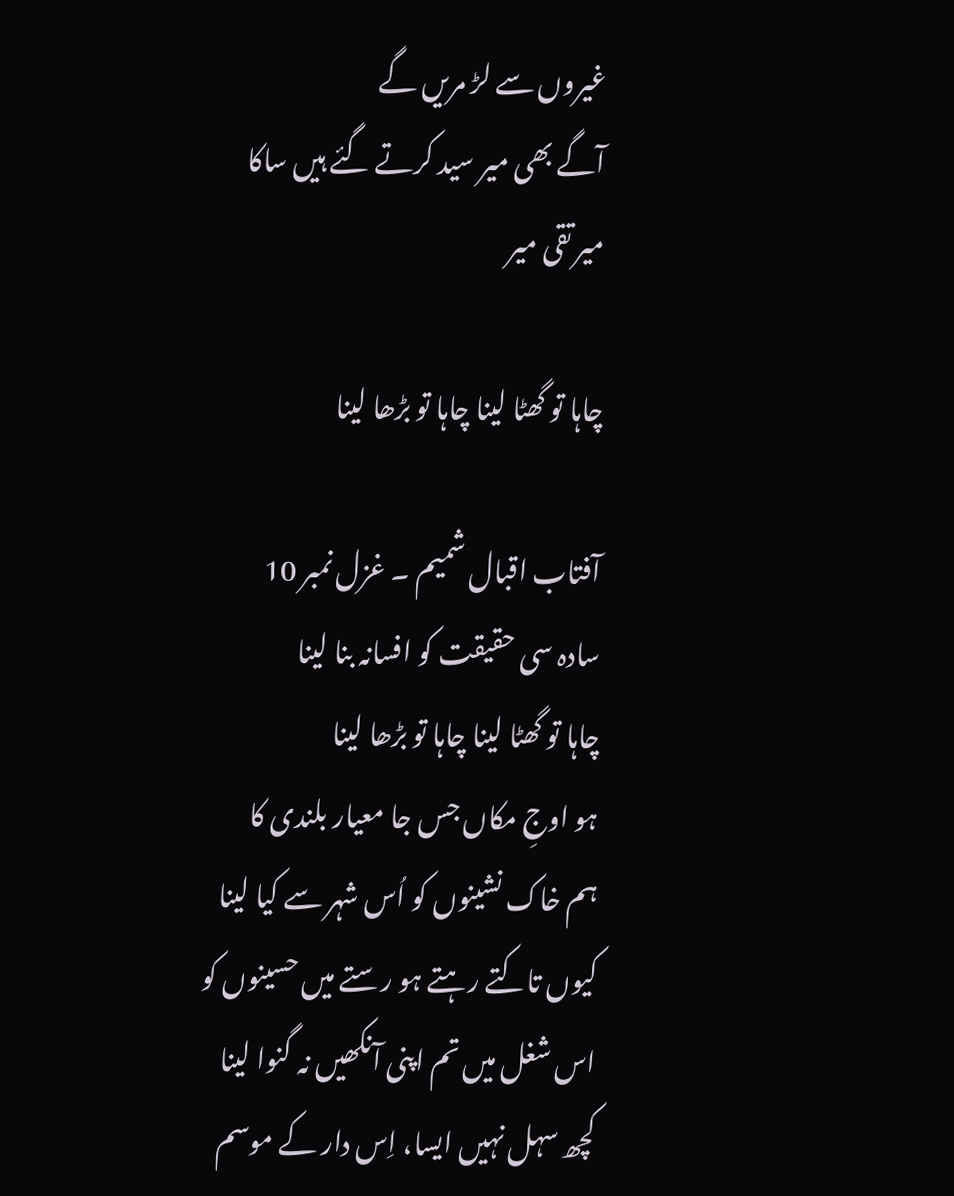غیروں سے لڑ مریں گے
آگے بھی میر سید کرتے گئے ہیں ساکا
میر تقی میر

چاہا تو گھٹا لینا چاہا تو بڑھا لینا

آفتاب اقبال شمیم ۔ غزل نمبر 10
سادہ سی حقیقت کو افسانہ بنا لینا
چاہا تو گھٹا لینا چاہا تو بڑھا لینا
ہو اوجِ مکاں جس جا معیار بلندی کا
ہم خاک نشینوں کو اُس شہر سے کیا لینا
کیوں تاکتے رہتے ہو رستے میں حسینوں کو
اس شغل میں تم اپنی آنکھیں نہ گنوا لینا
کچھ سہل نہیں ایسا، اِس دار کے موسم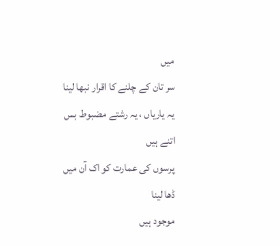میں
سر تان کے چلنے کا اقرار نبھا لینا
یہ یاریاں ، یہ رشتے مضبوط بس اتنے ہیں
پرسوں کی عمارت کو اک آن میں ڈھا لینا
موجود ہیں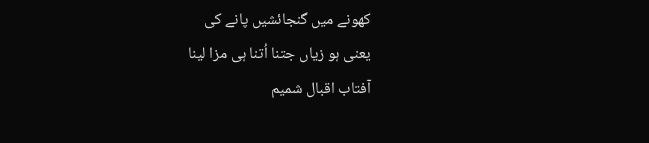کھونے میں گنجائشیں پانے کی
یعنی ہو زیاں جتنا اُتنا ہی مزا لینا
آفتاب اقبال شمیم